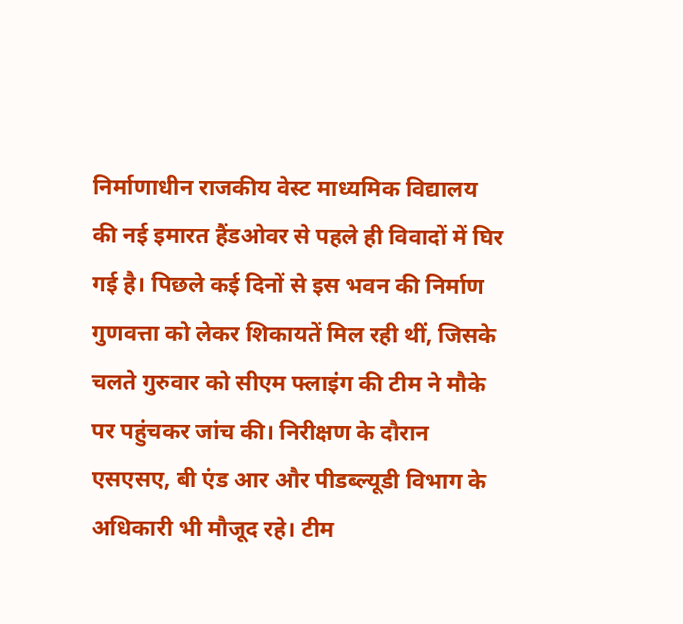निर्माणाधीन राजकीय वेस्ट माध्यमिक विद्यालय की नई इमारत हैंडओवर से पहले ही विवादों में घिर गई है। पिछले कई दिनों से इस भवन की निर्माण गुणवत्ता को लेकर शिकायतें मिल रही थीं, जिसके चलते गुरुवार को सीएम फ्लाइंग की टीम ने मौके पर पहुंचकर जांच की। निरीक्षण के दौरान एसएसए, बी एंड आर और पीडब्ल्यूडी विभाग के अधिकारी भी मौजूद रहे। टीम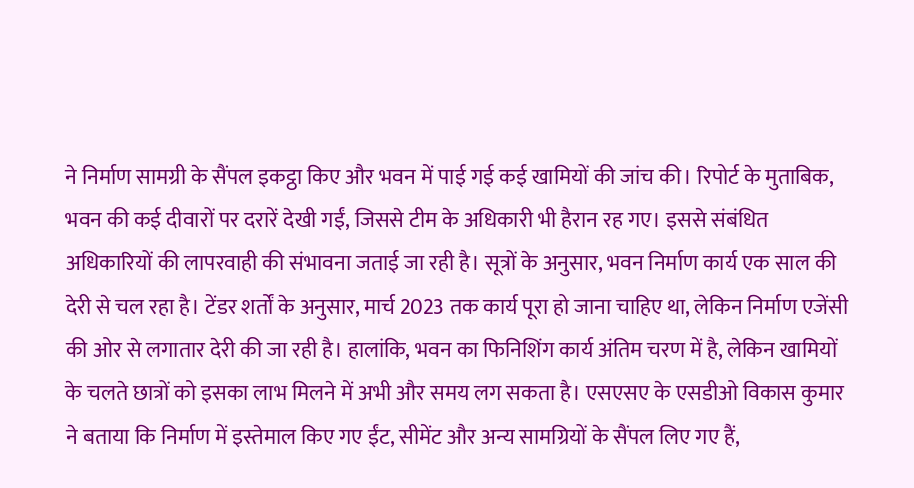ने निर्माण सामग्री के सैंपल इकट्ठा किए और भवन में पाई गई कई खामियों की जांच की। रिपोर्ट के मुताबिक, भवन की कई दीवारों पर दरारें देखी गईं, जिससे टीम के अधिकारी भी हैरान रह गए। इससे संबंधित अधिकारियों की लापरवाही की संभावना जताई जा रही है। सूत्रों के अनुसार, भवन निर्माण कार्य एक साल की देरी से चल रहा है। टेंडर शर्तों के अनुसार, मार्च 2023 तक कार्य पूरा हो जाना चाहिए था, लेकिन निर्माण एजेंसी की ओर से लगातार देरी की जा रही है। हालांकि, भवन का फिनिशिंग कार्य अंतिम चरण में है, लेकिन खामियों के चलते छात्रों को इसका लाभ मिलने में अभी और समय लग सकता है। एसएसए के एसडीओ विकास कुमार ने बताया कि निर्माण में इस्तेमाल किए गए ईंट, सीमेंट और अन्य सामग्रियों के सैंपल लिए गए हैं,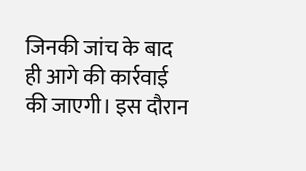जिनकी जांच के बाद ही आगे की कार्रवाई की जाएगी। इस दौरान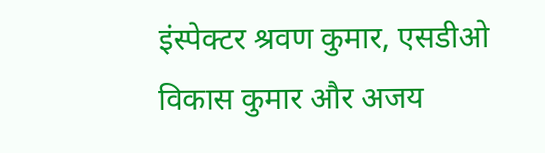इंस्पेक्टर श्रवण कुमार, एसडीओ विकास कुमार और अजय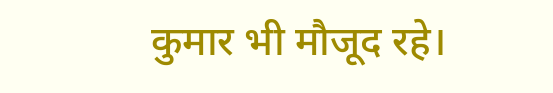कुमार भी मौजूद रहे।